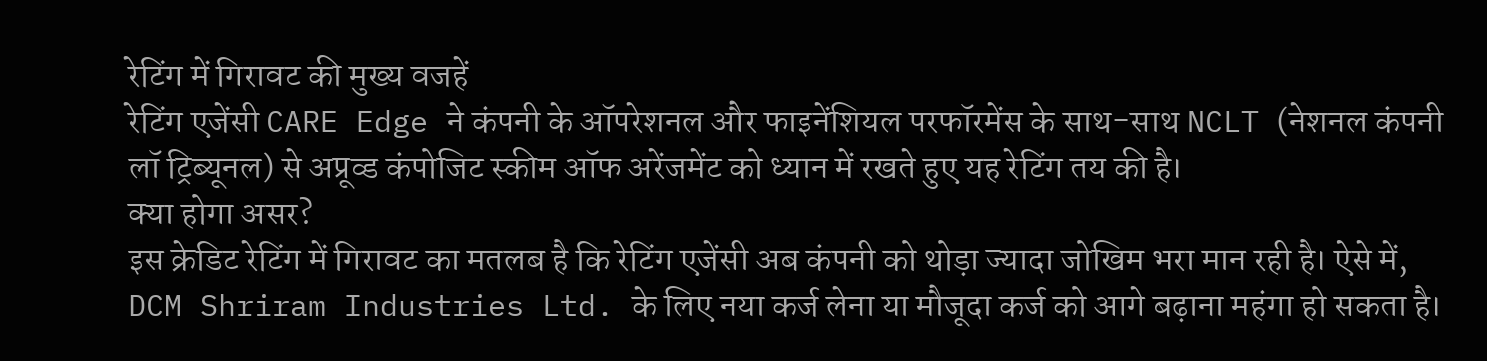रेटिंग में गिरावट की मुख्य वजहें
रेटिंग एजेंसी CARE Edge ने कंपनी के ऑपरेशनल और फाइनेंशियल परफॉरमेंस के साथ-साथ NCLT (नेशनल कंपनी लॉ ट्रिब्यूनल) से अप्रूव्ड कंपोजिट स्कीम ऑफ अरेंजमेंट को ध्यान में रखते हुए यह रेटिंग तय की है।
क्या होगा असर?
इस क्रेडिट रेटिंग में गिरावट का मतलब है कि रेटिंग एजेंसी अब कंपनी को थोड़ा ज्यादा जोखिम भरा मान रही है। ऐसे में, DCM Shriram Industries Ltd. के लिए नया कर्ज लेना या मौजूदा कर्ज को आगे बढ़ाना महंगा हो सकता है।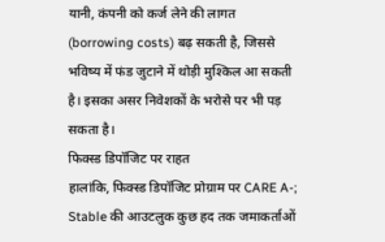यानी, कंपनी को कर्ज लेने की लागत (borrowing costs) बढ़ सकती है, जिससे भविष्य में फंड जुटाने में थोड़ी मुश्किल आ सकती है। इसका असर निवेशकों के भरोसे पर भी पड़ सकता है।
फिक्स्ड डिपॉजिट पर राहत
हालांकि, फिक्स्ड डिपॉजिट प्रोग्राम पर CARE A-; Stable की आउटलुक कुछ हद तक जमाकर्ताओं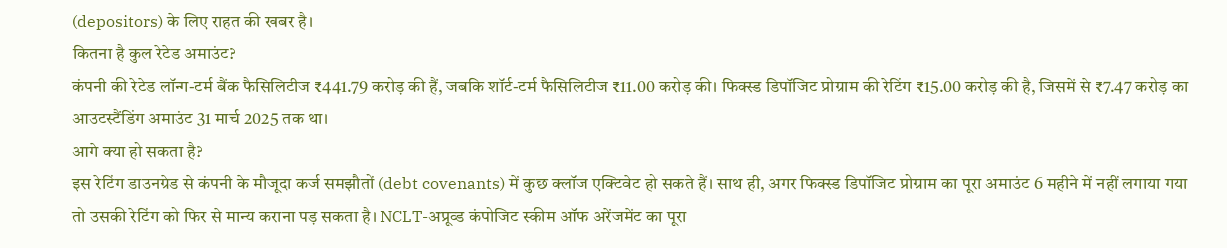(depositors) के लिए राहत की खबर है।
कितना है कुल रेटेड अमाउंट?
कंपनी की रेटेड लॉन्ग-टर्म बैंक फैसिलिटीज ₹441.79 करोड़ की हैं, जबकि शॉर्ट-टर्म फैसिलिटीज ₹11.00 करोड़ की। फिक्स्ड डिपॉजिट प्रोग्राम की रेटिंग ₹15.00 करोड़ की है, जिसमें से ₹7.47 करोड़ का आउटस्टैंडिंग अमाउंट 31 मार्च 2025 तक था।
आगे क्या हो सकता है?
इस रेटिंग डाउनग्रेड से कंपनी के मौजूदा कर्ज समझौतों (debt covenants) में कुछ क्लॉज एक्टिवेट हो सकते हैं। साथ ही, अगर फिक्स्ड डिपॉजिट प्रोग्राम का पूरा अमाउंट 6 महीने में नहीं लगाया गया तो उसकी रेटिंग को फिर से मान्य कराना पड़ सकता है। NCLT-अप्रूव्ड कंपोजिट स्कीम ऑफ अरेंजमेंट का पूरा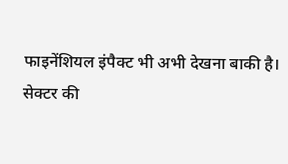फाइनेंशियल इंपैक्ट भी अभी देखना बाकी है।
सेक्टर की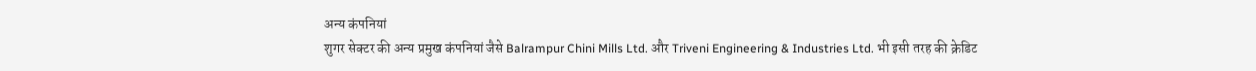अन्य कंपनियां
शुगर सेक्टर की अन्य प्रमुख कंपनियां जैसे Balrampur Chini Mills Ltd. और Triveni Engineering & Industries Ltd. भी इसी तरह की क्रेडिट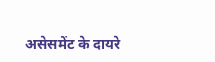असेसमेंट के दायरे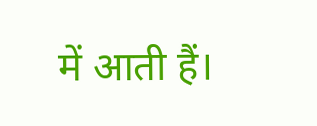में आती हैं।